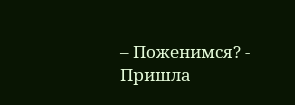– Поженимся? - Пришла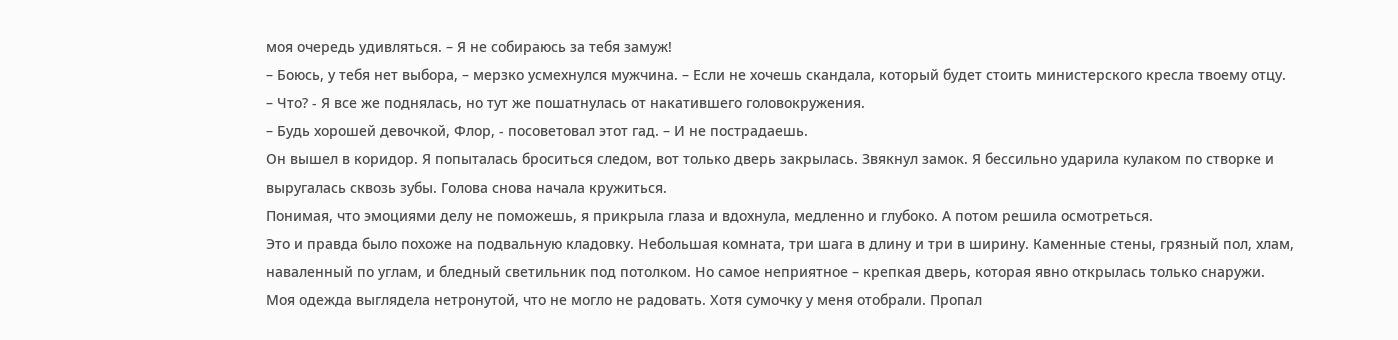моя очередь удивляться. – Я не собираюсь за тебя замуж!
– Боюсь, у тебя нет выбора, – мерзко усмехнулся мужчина. – Если не хочешь скандала, который будет стоить министерского кресла твоему отцу.
– Что? - Я все же поднялась, но тут же пошатнулась от накатившего головокружения.
– Будь хорошей девочкой, Флор, - посоветовал этот гад. – И не пострадаешь.
Он вышел в коридор. Я попыталась броситься следом, вот только дверь закрылась. Звякнул замок. Я бессильно ударила кулаком по створке и выругалась сквозь зубы. Голова снова начала кружиться.
Понимая, что эмоциями делу не поможешь, я прикрыла глаза и вдохнула, медленно и глубоко. А потом решила осмотреться.
Это и правда было похоже на подвальную кладовку. Небольшая комната, три шага в длину и три в ширину. Каменные стены, грязный пол, хлам, наваленный по углам, и бледный светильник под потолком. Но самое неприятное – крепкая дверь, которая явно открылась только снаружи.
Моя одежда выглядела нетронутой, что не могло не радовать. Хотя сумочку у меня отобрали. Пропал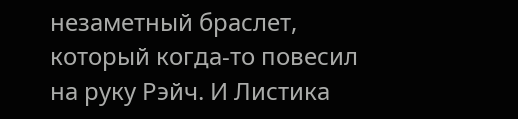незаметный браслет, который когда-то повесил на руку Рэйч. И Листика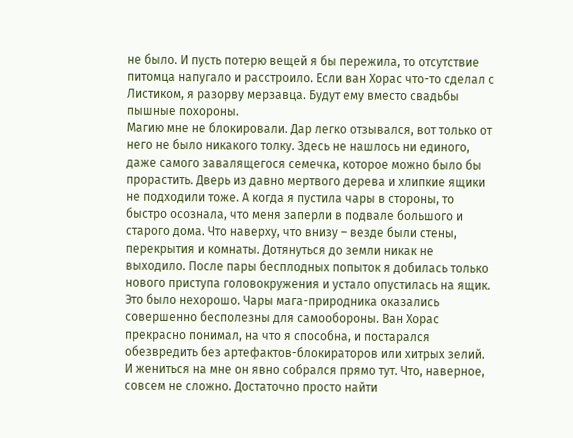не было. И пусть потерю вещей я бы пережила, то отсутствие питомца напугало и расстроило. Если ван Хорас что-то сделал с Листиком, я разорву мерзавца. Будут ему вместо свадьбы пышные похороны.
Магию мне не блокировали. Дар легко отзывался, вот только от него не было никакого толку. Здесь не нашлось ни единого, даже самого завалящегося семечка, которое можно было бы прорастить. Дверь из давно мертвого дерева и хлипкие ящики не подходили тоже. А когда я пустила чары в стороны, то быстро осознала, что меня заперли в подвале большого и старого дома. Что наверху, что внизу – везде были стены, перекрытия и комнаты. Дотянуться до земли никак не выходило. После пары бесплодных попыток я добилась только нового приступа головокружения и устало опустилась на ящик.
Это было нехорошо. Чары мага-природника оказались совершенно бесполезны для самообороны. Ван Хорас прекрасно понимал, на что я способна, и постарался обезвредить без артефактов-блокираторов или хитрых зелий. И жениться на мне он явно собрался прямо тут. Что, наверное, совсем не сложно. Достаточно просто найти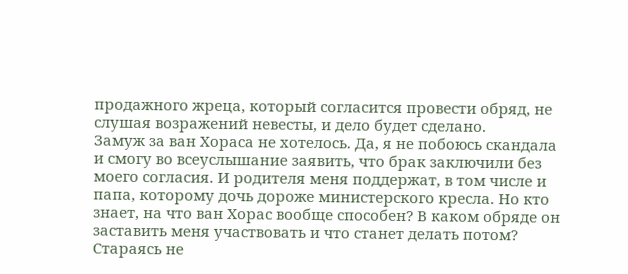продажного жреца, который согласится провести обряд, не слушая возражений невесты, и дело будет сделано.
Замуж за ван Хораса не хотелось. Да, я не побоюсь скандала и смогу во всеуслышание заявить, что брак заключили без моего согласия. И родителя меня поддержат, в том числе и папа, которому дочь дороже министерского кресла. Но кто знает, на что ван Хорас вообще способен? В каком обряде он заставить меня участвовать и что станет делать потом?
Стараясь не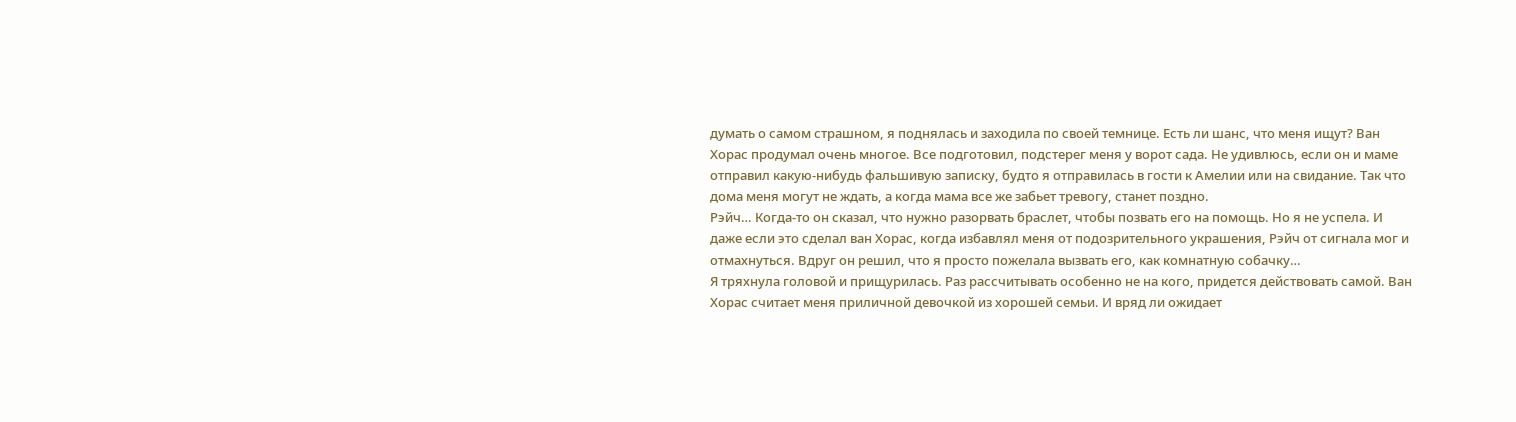думать о самом страшном, я поднялась и заходила по своей темнице. Есть ли шанс, что меня ищут? Ван Хорас продумал очень многое. Все подготовил, подстерег меня у ворот сада. Не удивлюсь, если он и маме отправил какую-нибудь фальшивую записку, будто я отправилась в гости к Амелии или на свидание. Так что дома меня могут не ждать, а когда мама все же забьет тревогу, станет поздно.
Рэйч… Когда-то он сказал, что нужно разорвать браслет, чтобы позвать его на помощь. Но я не успела. И даже если это сделал ван Хорас, когда избавлял меня от подозрительного украшения, Рэйч от сигнала мог и отмахнуться. Вдруг он решил, что я просто пожелала вызвать его, как комнатную собачку…
Я тряхнула головой и прищурилась. Раз рассчитывать особенно не на кого, придется действовать самой. Ван Хорас считает меня приличной девочкой из хорошей семьи. И вряд ли ожидает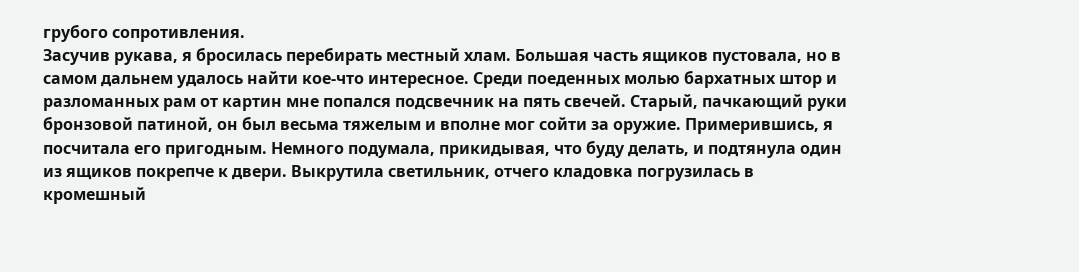грубого сопротивления.
Засучив рукава, я бросилась перебирать местный хлам. Большая часть ящиков пустовала, но в самом дальнем удалось найти кое-что интересное. Среди поеденных молью бархатных штор и разломанных рам от картин мне попался подсвечник на пять свечей. Старый, пачкающий руки бронзовой патиной, он был весьма тяжелым и вполне мог сойти за оружие. Примерившись, я посчитала его пригодным. Немного подумала, прикидывая, что буду делать, и подтянула один из ящиков покрепче к двери. Выкрутила светильник, отчего кладовка погрузилась в кромешный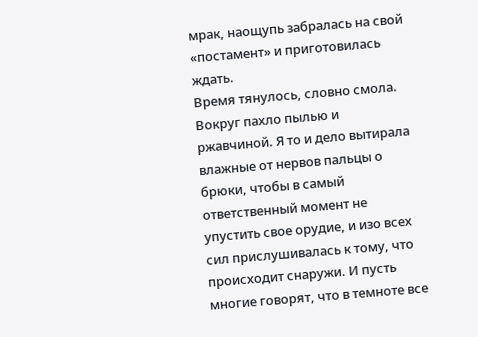мрак, наощупь забралась на свой «постамент» и приготовилась ждать.
Время тянулось, словно смола. Вокруг пахло пылью и ржавчиной. Я то и дело вытирала влажные от нервов пальцы о брюки, чтобы в самый ответственный момент не упустить свое орудие, и изо всех сил прислушивалась к тому, что происходит снаружи. И пусть многие говорят, что в темноте все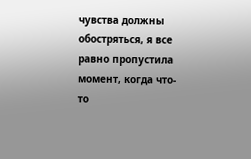чувства должны обостряться, я все равно пропустила момент, когда что-то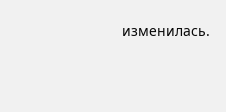изменилась.